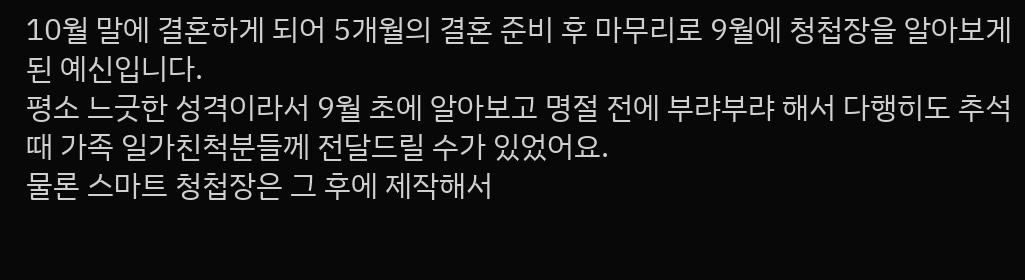10월 말에 결혼하게 되어 5개월의 결혼 준비 후 마무리로 9월에 청첩장을 알아보게 된 예신입니다.
평소 느긋한 성격이라서 9월 초에 알아보고 명절 전에 부랴부랴 해서 다행히도 추석 때 가족 일가친척분들께 전달드릴 수가 있었어요.
물론 스마트 청첩장은 그 후에 제작해서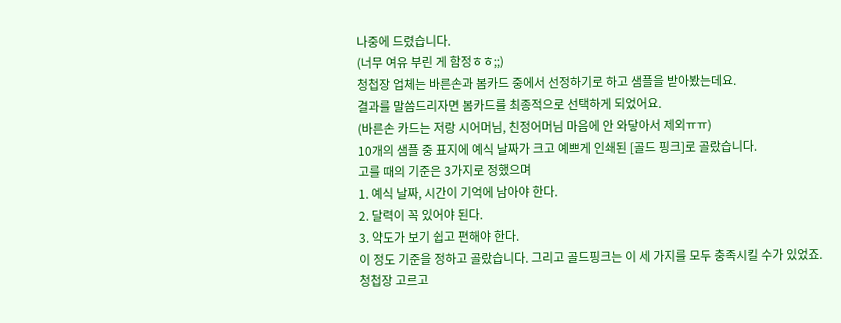나중에 드렸습니다.
(너무 여유 부린 게 함정ㅎㅎ;;)
청첩장 업체는 바른손과 봄카드 중에서 선정하기로 하고 샘플을 받아봤는데요.
결과를 말씀드리자면 봄카드를 최종적으로 선택하게 되었어요.
(바른손 카드는 저랑 시어머님, 친정어머님 마음에 안 와닿아서 제외ㅠㅠ)
10개의 샘플 중 표지에 예식 날짜가 크고 예쁘게 인쇄된 [골드 핑크]로 골랐습니다.
고를 때의 기준은 3가지로 정했으며
1. 예식 날짜, 시간이 기억에 남아야 한다.
2. 달력이 꼭 있어야 된다.
3. 약도가 보기 쉽고 편해야 한다.
이 정도 기준을 정하고 골랐습니다. 그리고 골드핑크는 이 세 가지를 모두 충족시킬 수가 있었죠.
청첩장 고르고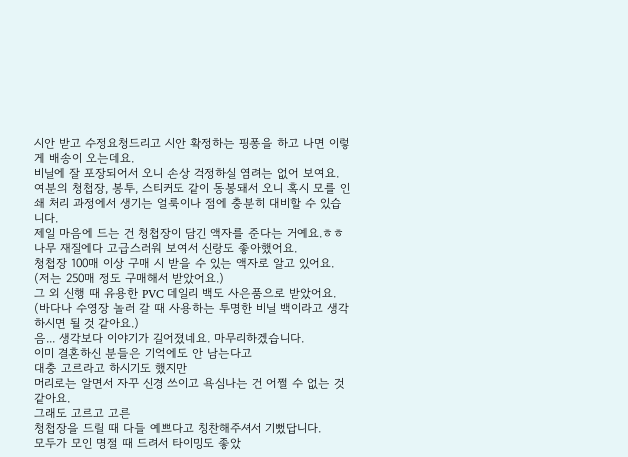시안 받고 수정요청드리고 시안 확정하는 핑퐁을 하고 나면 이렇게 배송이 오는데요.
비닐에 잘 포장되어서 오니 손상 걱정하실 염려는 없어 보여요.
여분의 청첩장, 봉투, 스티커도 같이 동봉돼서 오니 혹시 모를 인쇄 처리 과정에서 생기는 얼룩이나 점에 충분히 대비할 수 있습니다.
제일 마음에 드는 건 청첩장이 담긴 액자를 준다는 거예요.ㅎㅎ
나무 재질에다 고급스러워 보여서 신랑도 좋아했어요.
청첩장 100매 이상 구매 시 받을 수 있는 액자로 알고 있어요.
(저는 250매 정도 구매해서 받았어요.)
그 외 신행 때 유용한 PVC 데일리 백도 사은품으로 받았어요.
(바다나 수영장 놀러 갈 때 사용하는 투명한 비닐 백이라고 생각하시면 될 것 같아요.)
음... 생각보다 이야기가 길어졌네요. 마무리하겠습니다.
이미 결혼하신 분들은 기억에도 안 남는다고
대충 고르라고 하시기도 했지만
머리로는 알면서 자꾸 신경 쓰이고 욕심나는 건 어쩔 수 없는 것 같아요.
그래도 고르고 고른
청첩장을 드릴 때 다들 예쁘다고 칭찬해주셔서 기뻤답니다.
모두가 모인 명절 때 드려서 타이밍도 좋았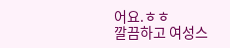어요.ㅎㅎ
깔끔하고 여성스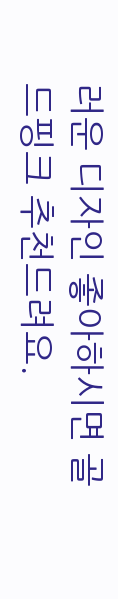러운 디자인 좋아하시면 골드핑크 추천드려요.